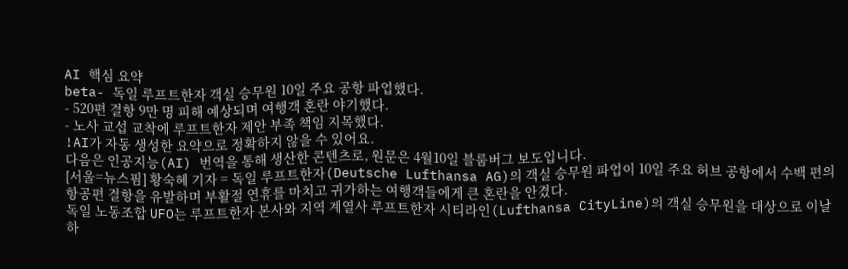AI 핵심 요약
beta- 독일 루프트한자 객실 승무원 10일 주요 공항 파업했다.
- 520편 결항 9만 명 피해 예상되며 여행객 혼란 야기했다.
- 노사 교섭 교착에 루프트한자 제안 부족 책임 지목했다.
!AI가 자동 생성한 요약으로 정확하지 않을 수 있어요.
다음은 인공지능(AI) 번역을 통해 생산한 콘텐츠로, 원문은 4월10일 블룸버그 보도입니다.
[서울=뉴스핌] 황숙혜 기자 = 독일 루프트한자(Deutsche Lufthansa AG)의 객실 승무원 파업이 10일 주요 허브 공항에서 수백 편의 항공편 결항을 유발하며 부활절 연휴를 마치고 귀가하는 여행객들에게 큰 혼란을 안겼다.
독일 노동조합 UFO는 루프트한자 본사와 지역 계열사 루프트한자 시티라인(Lufthansa CityLine)의 객실 승무원을 대상으로 이날 하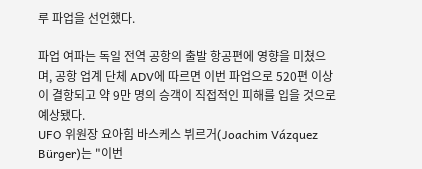루 파업을 선언했다.

파업 여파는 독일 전역 공항의 출발 항공편에 영향을 미쳤으며, 공항 업계 단체 ADV에 따르면 이번 파업으로 520편 이상이 결항되고 약 9만 명의 승객이 직접적인 피해를 입을 것으로 예상됐다.
UFO 위원장 요아힘 바스케스 뷔르거(Joachim Vázquez Bürger)는 "이번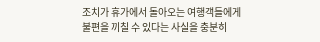조치가 휴가에서 돌아오는 여행객들에게 불편을 끼칠 수 있다는 사실을 충분히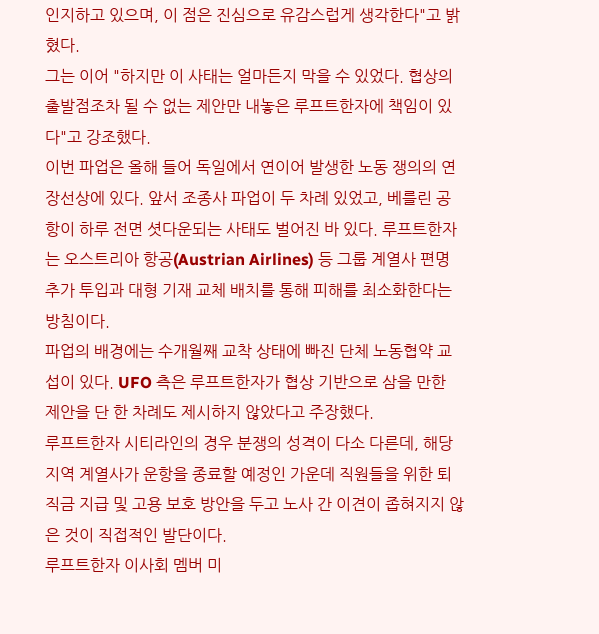인지하고 있으며, 이 점은 진심으로 유감스럽게 생각한다"고 밝혔다.
그는 이어 "하지만 이 사태는 얼마든지 막을 수 있었다. 협상의 출발점조차 될 수 없는 제안만 내놓은 루프트한자에 책임이 있다"고 강조했다.
이번 파업은 올해 들어 독일에서 연이어 발생한 노동 쟁의의 연장선상에 있다. 앞서 조종사 파업이 두 차례 있었고, 베를린 공항이 하루 전면 셧다운되는 사태도 벌어진 바 있다. 루프트한자는 오스트리아 항공(Austrian Airlines) 등 그룹 계열사 편명 추가 투입과 대형 기재 교체 배치를 통해 피해를 최소화한다는 방침이다.
파업의 배경에는 수개월째 교착 상태에 빠진 단체 노동협약 교섭이 있다. UFO 측은 루프트한자가 협상 기반으로 삼을 만한 제안을 단 한 차례도 제시하지 않았다고 주장했다.
루프트한자 시티라인의 경우 분쟁의 성격이 다소 다른데, 해당 지역 계열사가 운항을 종료할 예정인 가운데 직원들을 위한 퇴직금 지급 및 고용 보호 방안을 두고 노사 간 이견이 좁혀지지 않은 것이 직접적인 발단이다.
루프트한자 이사회 멤버 미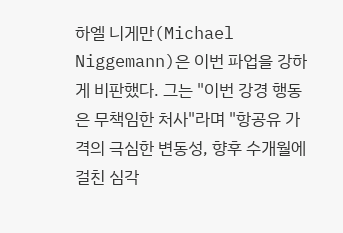하엘 니게만(Michael Niggemann)은 이번 파업을 강하게 비판했다. 그는 "이번 강경 행동은 무책임한 처사"라며 "항공유 가격의 극심한 변동성, 향후 수개월에 걸친 심각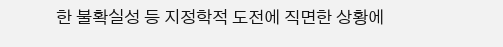한 불확실성 등 지정학적 도전에 직면한 상황에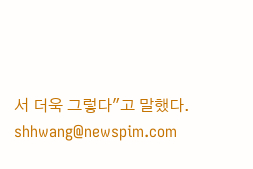서 더욱 그렇다"고 말했다.
shhwang@newspim.com